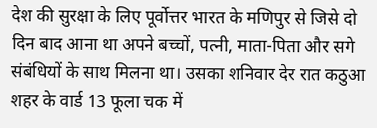देश की सुरक्षा के लिए पूर्वोत्तर भारत के मणिपुर से जिसे दो दिन बाद आना था अपने बच्चों, पत्नी, माता-पिता और सगे संबंधियों के साथ मिलना था। उसका शनिवार देर रात कठुआ शहर के वार्ड 13 फूला चक में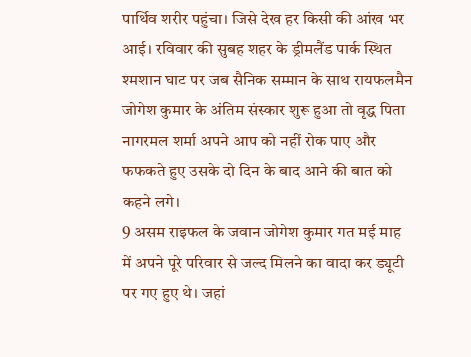पार्थिव शरीर पहुंचा। जिसे देख हर किसी की आंख भर आई। रविवार की सुबह शहर के ड्रीमलैंड पार्क स्थित श्मशान घाट पर जब सैनिक सम्मान के साथ रायफलमैन जोगेश कुमार के अंतिम संस्कार शुरू हुआ तो वृद्ध पिता नागरमल शर्मा अपने आप को नहीं रोक पाए और फफकते हुए उसके दो दिन के बाद आने की बात को कहने लगे।
9 असम राइफल के जवान जोगेश कुमार गत मई माह में अपने पूरे परिवार से जल्द मिलने का वादा कर ड्यूटी पर गए हुए थे। जहां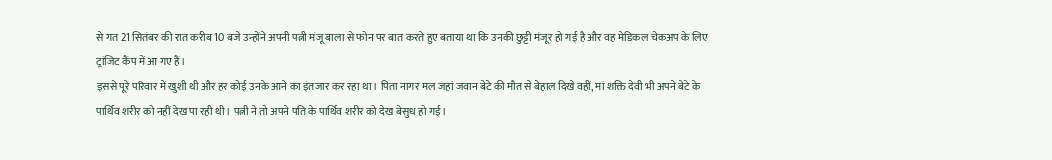से गत 21 सितंबर की रात करीब 10 बजे उन्होंने अपनी पत्नी मंजू बाला से फोन पर बात करते हुए बताया था कि उनकी छुट्टी मंजूर हो गई है और वह मेडिकल चेकअप के लिए ट्रांजिट कैंप में आ गए हैं।
इससे पूरे परिवार में खुशी थी और हर कोई उनके आने का इंतजार कर रहा था। पिता नागर मल जहां जवान बेटे की मौत से बेहाल दिखे वहीं, मां शक्ति देवी भी अपने बेटे के पार्थिव शरीर को नहीं देख पा रही थी। पत्नी ने तो अपने पति के पार्थिव शरीर को देख बेसुध हो गई।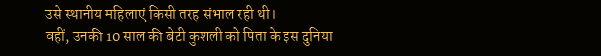उसे स्थानीय महिलाएं किसी तरह संभाल रही थी।
वहीं, उनकी 10 साल की बेटी कुशली को पिता के इस दुनिया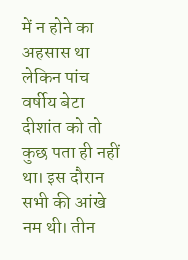में न होने का अहसास था लेकिन पांच वर्षीय बेटा दीशांत को तो कुछ पता ही नहीं था। इस दौरान सभी की आंखे नम थी। तीन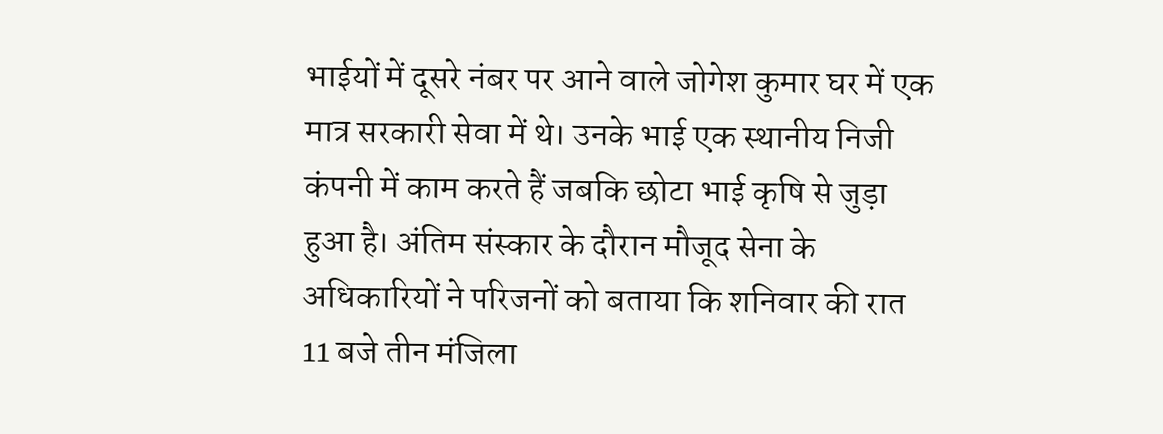भाईयों में दूसरे नंबर पर आने वाले जोगेश कुमार घर में एक मात्र सरकारी सेवा में थे। उनके भाई एक स्थानीय निजी कंपनी में काम करते हैं जबकि छोटा भाई कृषि से जुड़ा हुआ है। अंतिम संस्कार के दौरान मौजूद सेना के अधिकारियों ने परिजनों को बताया कि शनिवार की रात 11 बजे तीन मंजिला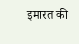इमारत की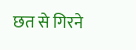छत से गिरने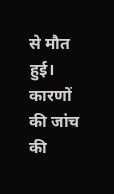से मौत हुई। कारणों की जांच की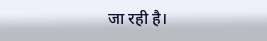जा रही है।